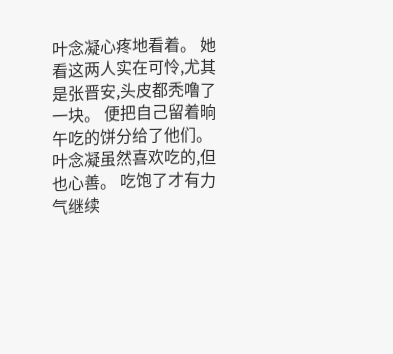叶念凝心疼地看着。 她看这两人实在可怜,尤其是张晋安,头皮都秃噜了一块。 便把自己留着晌午吃的饼分给了他们。 叶念凝虽然喜欢吃的,但也心善。 吃饱了才有力气继续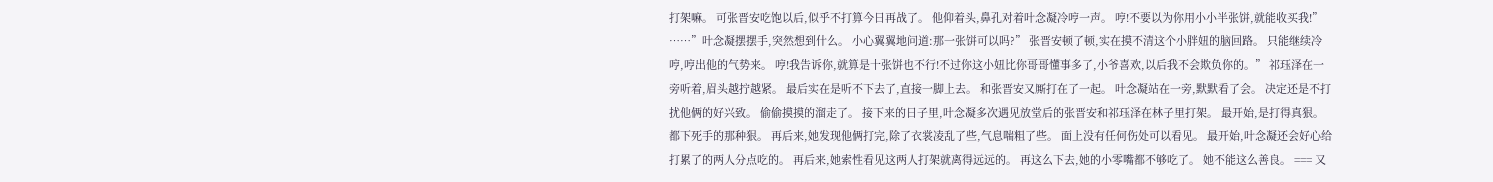打架嘛。 可张晋安吃饱以后,似乎不打算今日再战了。 他仰着头,鼻孔对着叶念凝冷哼一声。 哼!不要以为你用小小半张饼,就能收买我!” ……”叶念凝摆摆手,突然想到什么。 小心翼翼地问道:那一张饼可以吗?” 张晋安顿了顿,实在摸不清这个小胖妞的脑回路。 只能继续冷哼,哼出他的气势来。 哼!我告诉你,就算是十张饼也不行!不过你这小妞比你哥哥懂事多了,小爷喜欢,以后我不会欺负你的。” 祁珏泽在一旁听着,眉头越拧越紧。 最后实在是听不下去了,直接一脚上去。 和张晋安又厮打在了一起。 叶念凝站在一旁,默默看了会。 决定还是不打扰他俩的好兴致。 偷偷摸摸的溜走了。 接下来的日子里,叶念凝多次遇见放堂后的张晋安和祁珏泽在林子里打架。 最开始,是打得真狠。 都下死手的那种狠。 再后来,她发现他俩打完,除了衣裳凌乱了些,气息喘粗了些。 面上没有任何伤处可以看见。 最开始,叶念凝还会好心给打累了的两人分点吃的。 再后来,她索性看见这两人打架就离得远远的。 再这么下去,她的小零嘴都不够吃了。 她不能这么善良。 === 又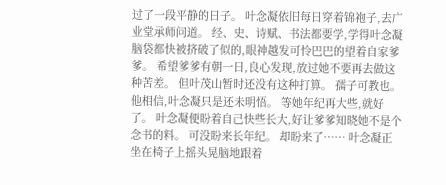过了一段平静的日子。 叶念凝依旧每日穿着锦袍子,去广业堂承师问道。 经、史、诗赋、书法都要学,学得叶念凝脑袋都快被挤破了似的,眼神越发可怜巴巴的望着自家爹爹。 希望爹爹有朝一日,良心发现,放过她不要再去做这种苦差。 但叶茂山暂时还没有这种打算。 孺子可教也。 他相信,叶念凝只是还未明悟。 等她年纪再大些,就好了。 叶念凝便盼着自己快些长大,好让爹爹知晓她不是个念书的料。 可没盼来长年纪。 却盼来了…… 叶念凝正坐在椅子上摇头晃脑地跟着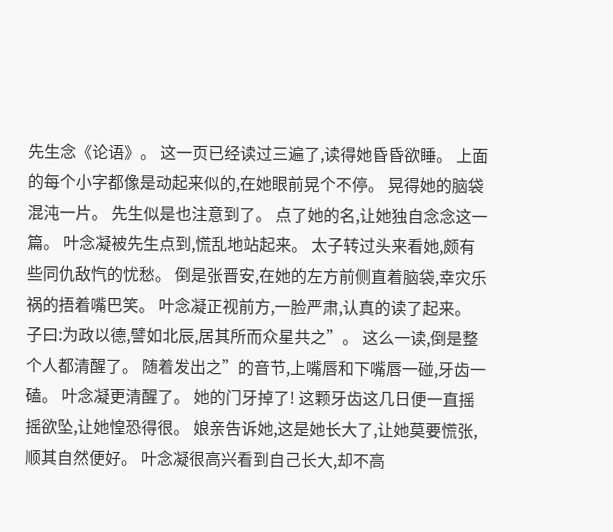先生念《论语》。 这一页已经读过三遍了,读得她昏昏欲睡。 上面的每个小字都像是动起来似的,在她眼前晃个不停。 晃得她的脑袋混沌一片。 先生似是也注意到了。 点了她的名,让她独自念念这一篇。 叶念凝被先生点到,慌乱地站起来。 太子转过头来看她,颇有些同仇敌忾的忧愁。 倒是张晋安,在她的左方前侧直着脑袋,幸灾乐祸的捂着嘴巴笑。 叶念凝正视前方,一脸严肃,认真的读了起来。 子曰:为政以德,譬如北辰,居其所而众星共之”。 这么一读,倒是整个人都清醒了。 随着发出之”的音节,上嘴唇和下嘴唇一碰,牙齿一磕。 叶念凝更清醒了。 她的门牙掉了! 这颗牙齿这几日便一直摇摇欲坠,让她惶恐得很。 娘亲告诉她,这是她长大了,让她莫要慌张,顺其自然便好。 叶念凝很高兴看到自己长大,却不高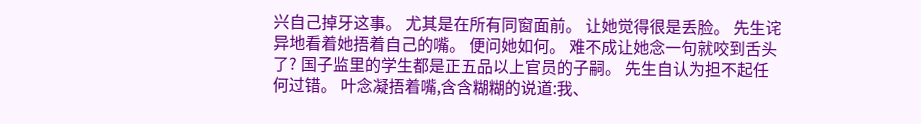兴自己掉牙这事。 尤其是在所有同窗面前。 让她觉得很是丢脸。 先生诧异地看着她捂着自己的嘴。 便问她如何。 难不成让她念一句就咬到舌头了? 国子监里的学生都是正五品以上官员的子嗣。 先生自认为担不起任何过错。 叶念凝捂着嘴,含含糊糊的说道:我、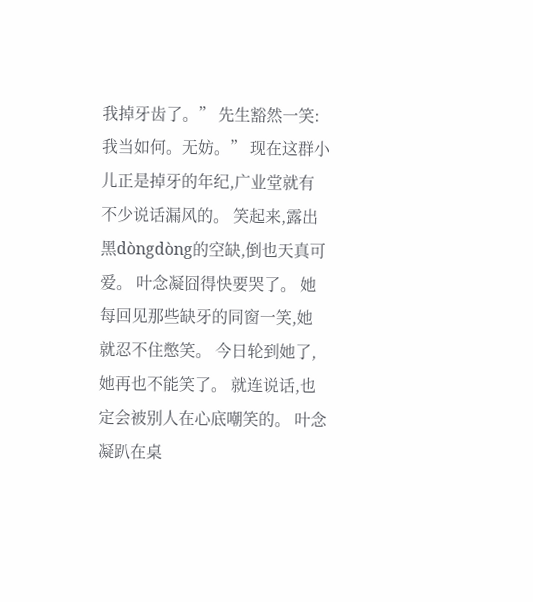我掉牙齿了。” 先生豁然一笑:我当如何。无妨。” 现在这群小儿正是掉牙的年纪,广业堂就有不少说话漏风的。 笑起来,露出黑dòngdòng的空缺,倒也天真可爱。 叶念凝囧得快要哭了。 她每回见那些缺牙的同窗一笑,她就忍不住憋笑。 今日轮到她了,她再也不能笑了。 就连说话,也定会被别人在心底嘲笑的。 叶念凝趴在桌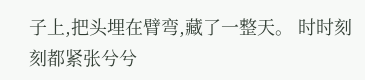子上,把头埋在臂弯,藏了一整天。 时时刻刻都紧张兮兮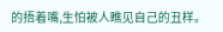的捂着嘴,生怕被人瞧见自己的丑样。